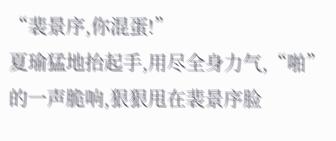“裴景序,你混蛋!”
夏瑜猛地抬起手,用尽全身力气,“啪”的一声脆响,狠狠甩在裴景序脸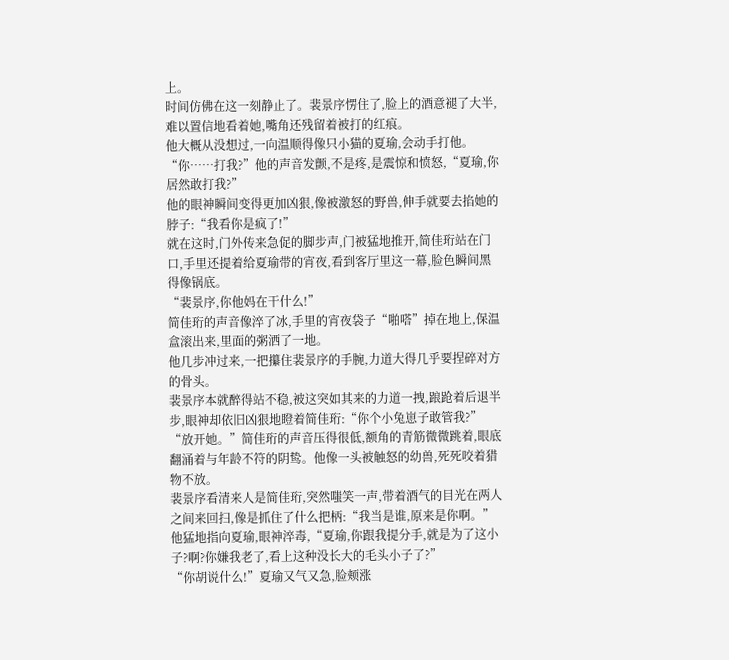上。
时间仿佛在这一刻静止了。裴景序愣住了,脸上的酒意褪了大半,难以置信地看着她,嘴角还残留着被打的红痕。
他大概从没想过,一向温顺得像只小猫的夏瑜,会动手打他。
“你……打我?”他的声音发颤,不是疼,是震惊和愤怒,“夏瑜,你居然敢打我?”
他的眼神瞬间变得更加凶狠,像被激怒的野兽,伸手就要去掐她的脖子:“我看你是疯了!”
就在这时,门外传来急促的脚步声,门被猛地推开,简佳珩站在门口,手里还提着给夏瑜带的宵夜,看到客厅里这一幕,脸色瞬间黑得像锅底。
“裴景序,你他妈在干什么!”
简佳珩的声音像淬了冰,手里的宵夜袋子“啪嗒”掉在地上,保温盒滚出来,里面的粥洒了一地。
他几步冲过来,一把攥住裴景序的手腕,力道大得几乎要捏碎对方的骨头。
裴景序本就醉得站不稳,被这突如其来的力道一拽,踉跄着后退半步,眼神却依旧凶狠地瞪着简佳珩:“你个小兔崽子敢管我?”
“放开她。”简佳珩的声音压得很低,额角的青筋微微跳着,眼底翻涌着与年龄不符的阴鸷。他像一头被触怒的幼兽,死死咬着猎物不放。
裴景序看清来人是简佳珩,突然嗤笑一声,带着酒气的目光在两人之间来回扫,像是抓住了什么把柄:“我当是谁,原来是你啊。”
他猛地指向夏瑜,眼神淬毒,“夏瑜,你跟我提分手,就是为了这小子?啊?你嫌我老了,看上这种没长大的毛头小子了?”
“你胡说什么!”夏瑜又气又急,脸颊涨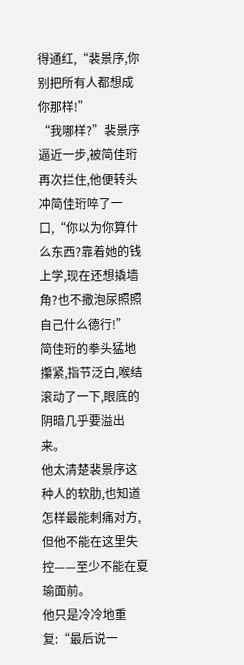得通红,“裴景序,你别把所有人都想成你那样!”
“我哪样?”裴景序逼近一步,被简佳珩再次拦住,他便转头冲简佳珩啐了一口,“你以为你算什么东西?靠着她的钱上学,现在还想撬墙角?也不撒泡尿照照自己什么德行!”
简佳珩的拳头猛地攥紧,指节泛白,喉结滚动了一下,眼底的阴暗几乎要溢出来。
他太清楚裴景序这种人的软肋,也知道怎样最能刺痛对方,但他不能在这里失控——至少不能在夏瑜面前。
他只是冷冷地重复:“最后说一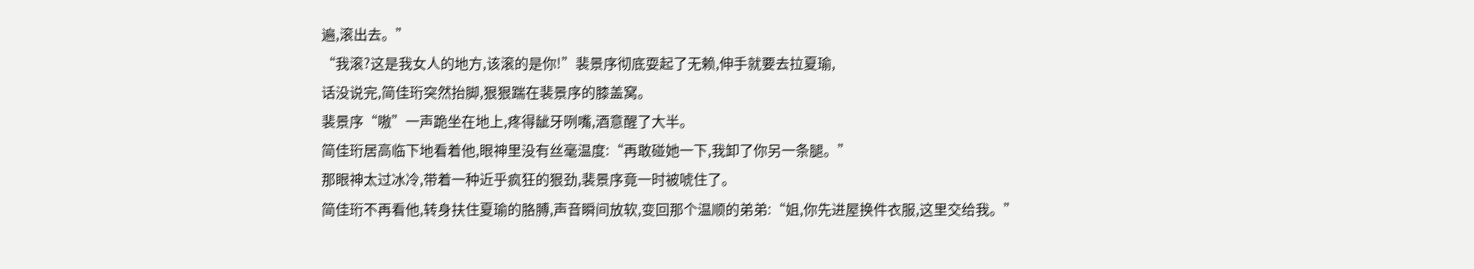遍,滚出去。”
“我滚?这是我女人的地方,该滚的是你!”裴景序彻底耍起了无赖,伸手就要去拉夏瑜,
话没说完,简佳珩突然抬脚,狠狠踹在裴景序的膝盖窝。
裴景序“嗷”一声跪坐在地上,疼得龇牙咧嘴,酒意醒了大半。
简佳珩居高临下地看着他,眼神里没有丝毫温度:“再敢碰她一下,我卸了你另一条腿。”
那眼神太过冰冷,带着一种近乎疯狂的狠劲,裴景序竟一时被唬住了。
简佳珩不再看他,转身扶住夏瑜的胳膊,声音瞬间放软,变回那个温顺的弟弟:“姐,你先进屋换件衣服,这里交给我。”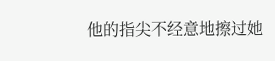他的指尖不经意地擦过她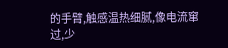的手臂,触感温热细腻,像电流窜过,少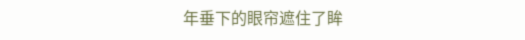年垂下的眼帘遮住了眸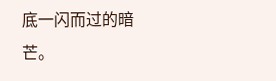底一闪而过的暗芒。